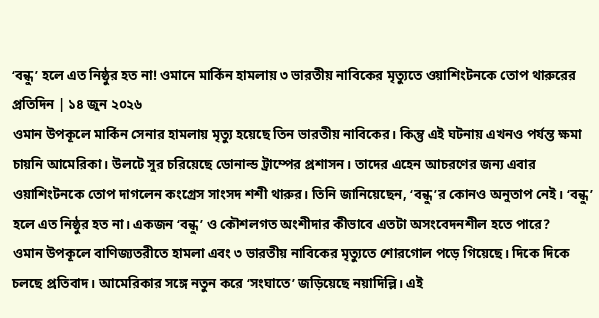‘বন্ধু’ হলে এত নিষ্ঠুর হত না! ওমানে মার্কিন হামলায় ৩ ভারতীয় নাবিকের মৃত্যুতে ওয়াশিংটনকে তোপ থারুরের
প্রতিদিন | ১৪ জুন ২০২৬
ওমান উপকূলে মার্কিন সেনার হামলায় মৃত্যু হয়েছে তিন ভারতীয় নাবিকের। কিন্তু এই ঘটনায় এখনও পর্যন্ত ক্ষমা চায়নি আমেরিকা। উলটে সুর চরিয়েছে ডোনাল্ড ট্রাম্পের প্রশাসন। তাদের এহেন আচরণের জন্য এবার ওয়াশিংটনকে তোপ দাগলেন কংগ্রেস সাংসদ শশী থারুর। তিনি জানিয়েছেন, ‘বন্ধু’র কোনও অনুতাপ নেই। ‘বন্ধু’ হলে এত নিষ্ঠুর হত না। একজন ‘বন্ধু’ ও কৌশলগত অংশীদার কীভাবে এতটা অসংবেদনশীল হতে পারে?
ওমান উপকূলে বাণিজ্যতরীতে হামলা এবং ৩ ভারতীয় নাবিকের মৃত্যুতে শোরগোল পড়ে গিয়েছে। দিকে দিকে চলছে প্রতিবাদ। আমেরিকার সঙ্গে নতুন করে ‘সংঘাতে’ জড়িয়েছে নয়াদিল্লি। এই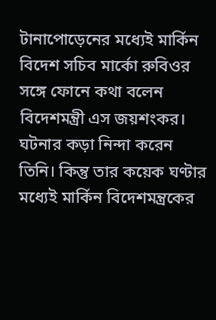টানাপোড়েনের মধ্যেই মার্কিন বিদেশ সচিব মার্কো রুবিওর সঙ্গে ফোনে কথা বলেন বিদেশমন্ত্রী এস জয়শংকর। ঘটনার কড়া নিন্দা করেন তিনি। কিন্তু তার কয়েক ঘণ্টার মধ্যেই মার্কিন বিদেশমন্ত্রকের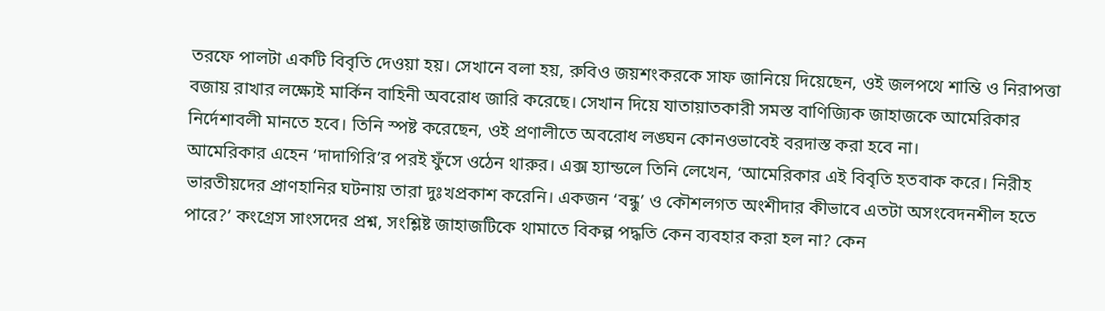তরফে পালটা একটি বিবৃতি দেওয়া হয়। সেখানে বলা হয়, রুবিও জয়শংকরকে সাফ জানিয়ে দিয়েছেন, ওই জলপথে শান্তি ও নিরাপত্তা বজায় রাখার লক্ষ্যেই মার্কিন বাহিনী অবরোধ জারি করেছে। সেখান দিয়ে যাতায়াতকারী সমস্ত বাণিজ্যিক জাহাজকে আমেরিকার নির্দেশাবলী মানতে হবে। তিনি স্পষ্ট করেছেন, ওই প্রণালীতে অবরোধ লঙ্ঘন কোনওভাবেই বরদাস্ত করা হবে না।
আমেরিকার এহেন ‘দাদাগিরি’র পরই ফুঁসে ওঠেন থারুর। এক্স হ্যান্ডলে তিনি লেখেন, ‘আমেরিকার এই বিবৃতি হতবাক করে। নিরীহ ভারতীয়দের প্রাণহানির ঘটনায় তারা দুঃখপ্রকাশ করেনি। একজন ‘বন্ধু’ ও কৌশলগত অংশীদার কীভাবে এতটা অসংবেদনশীল হতে পারে?’ কংগ্রেস সাংসদের প্রশ্ন, সংশ্লিষ্ট জাহাজটিকে থামাতে বিকল্প পদ্ধতি কেন ব্যবহার করা হল না? কেন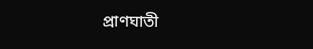প্রাণঘাতী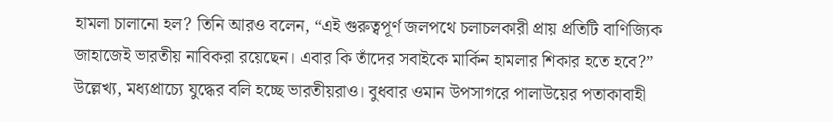হামলা চালানো হল? তিনি আরও বলেন, “এই গুরুত্বপূর্ণ জলপথে চলাচলকারী প্রায় প্রতিটি বাণিজ্যিক জাহাজেই ভারতীয় নাবিকরা রয়েছেন। এবার কি তাঁদের সবাইকে মার্কিন হামলার শিকার হতে হবে?”
উল্লেখ্য, মধ্যপ্রাচ্যে যুদ্ধের বলি হচ্ছে ভারতীয়রাও। বুধবার ওমান উপসাগরে পালাউয়ের পতাকাবাহী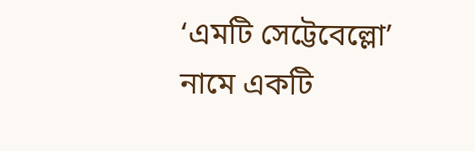‘এমটি সেট্টেবেল্লো’ নামে একটি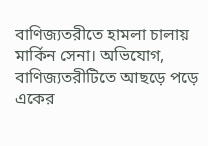বাণিজ্যতরীতে হামলা চালায় মার্কিন সেনা। অভিযোগ, বাণিজ্যতরীটিতে আছড়ে পড়ে একের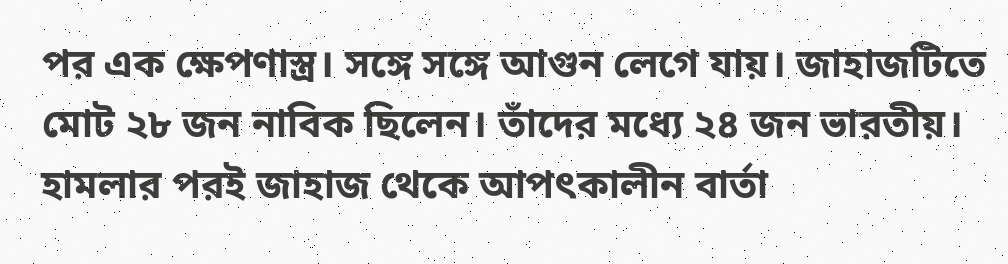পর এক ক্ষেপণাস্ত্র। সঙ্গে সঙ্গে আগুন লেগে যায়। জাহাজটিতে মোট ২৮ জন নাবিক ছিলেন। তাঁদের মধ্যে ২৪ জন ভারতীয়। হামলার পরই জাহাজ থেকে আপৎকালীন বার্তা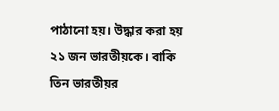পাঠানো হয়। উদ্ধার করা হয় ২১ জন ভারতীয়কে। বাকি তিন ভারতীয়র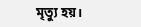মৃত্যু হয়।